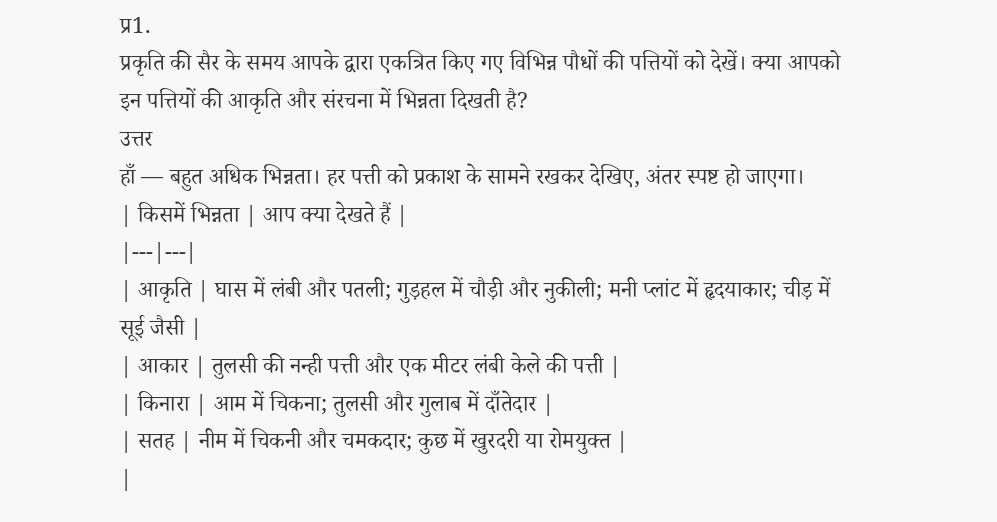प्र1.
प्रकृति की सैर के समय आपके द्वारा एकत्रित किए गए विभिन्न पौधों की पत्तियों को देखें। क्या आपको इन पत्तियों की आकृति और संरचना में भिन्नता दिखती है?
उत्तर
हाँ — बहुत अधिक भिन्नता। हर पत्ती को प्रकाश के सामने रखकर देखिए, अंतर स्पष्ट हो जाएगा।
| किसमें भिन्नता | आप क्या देखते हैं |
|---|---|
| आकृति | घास में लंबी और पतली; गुड़हल में चौड़ी और नुकीली; मनी प्लांट में हृदयाकार; चीड़ में सूई जैसी |
| आकार | तुलसी की नन्ही पत्ती और एक मीटर लंबी केले की पत्ती |
| किनारा | आम में चिकना; तुलसी और गुलाब में दाँतेदार |
| सतह | नीम में चिकनी और चमकदार; कुछ में खुरदरी या रोमयुक्त |
|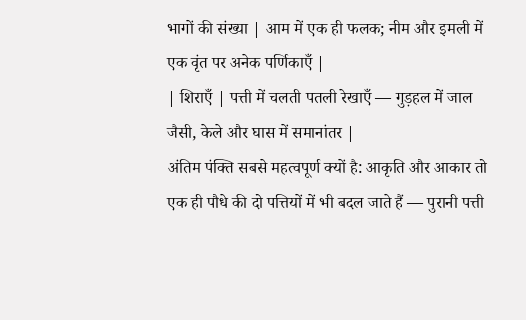भागों की संख्या | आम में एक ही फलक; नीम और इमली में एक वृंत पर अनेक पर्णिकाएँ |
| शिराएँ | पत्ती में चलती पतली रेखाएँ — गुड़हल में जाल जैसी, केले और घास में समानांतर |
अंतिम पंक्ति सबसे महत्वपूर्ण क्यों है: आकृति और आकार तो एक ही पौधे की दो पत्तियों में भी बदल जाते हैं — पुरानी पत्ती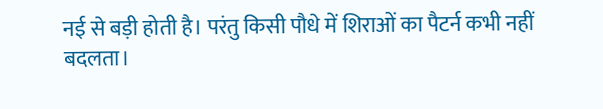नई से बड़ी होती है। परंतु किसी पौधे में शिराओं का पैटर्न कभी नहीं बदलता।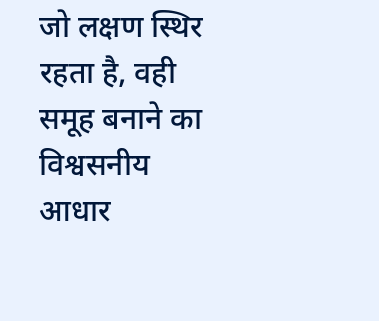जो लक्षण स्थिर रहता है, वही समूह बनाने का विश्वसनीय आधार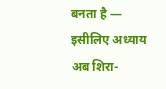बनता है — इसीलिए अध्याय अब शिरा-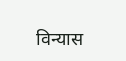विन्यास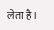लेता है।